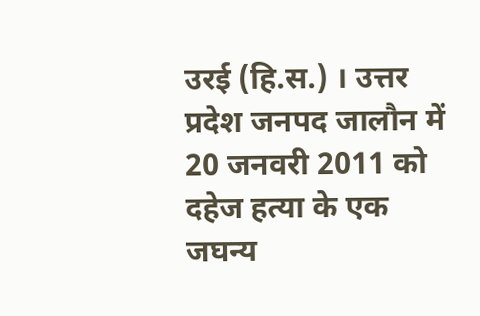उरई (हि.स.) । उत्तर प्रदेश जनपद जालौन में 20 जनवरी 2011 को दहेज हत्या के एक जघन्य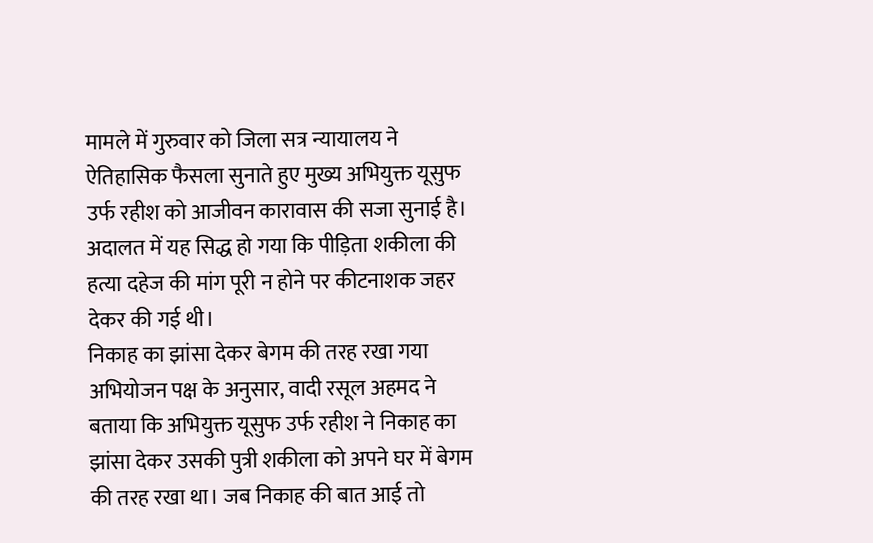मामले में गुरुवार को जिला सत्र न्यायालय ने ऐतिहासिक फैसला सुनाते हुए मुख्य अभियुक्त यूसुफ उर्फ रहीश को आजीवन कारावास की सजा सुनाई है। अदालत में यह सिद्ध हो गया कि पीड़िता शकीला की हत्या दहेज की मांग पूरी न होने पर कीटनाशक जहर देकर की गई थी।
निकाह का झांसा देकर बेगम की तरह रखा गया
अभियोजन पक्ष के अनुसार, वादी रसूल अहमद ने बताया कि अभियुक्त यूसुफ उर्फ रहीश ने निकाह का झांसा देकर उसकी पुत्री शकीला को अपने घर में बेगम की तरह रखा था। जब निकाह की बात आई तो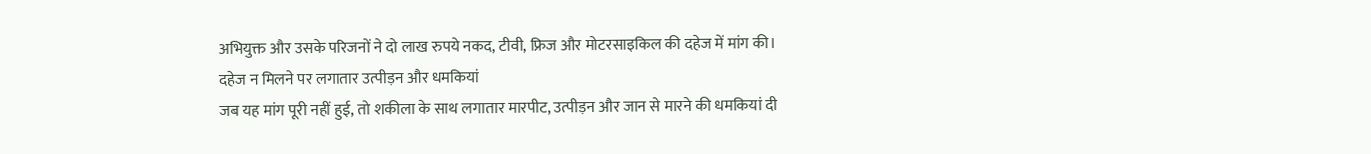अभियुक्त और उसके परिजनों ने दो लाख रुपये नकद, टीवी, फ्रिज और मोटरसाइकिल की दहेज में मांग की।
दहेज न मिलने पर लगातार उत्पीड़न और धमकियां
जब यह मांग पूरी नहीं हुई, तो शकीला के साथ लगातार मारपीट, उत्पीड़न और जान से मारने की धमकियां दी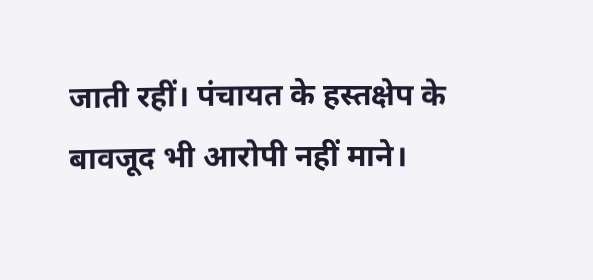जाती रहीं। पंचायत के हस्तक्षेप के बावजूद भी आरोपी नहीं माने।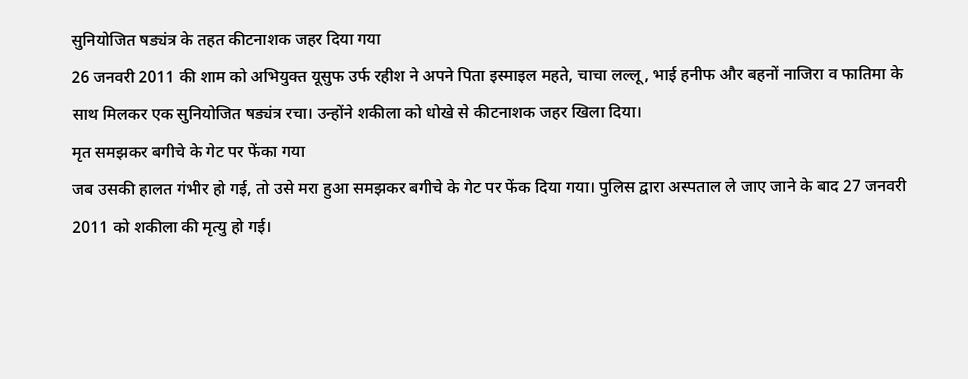सुनियोजित षड्यंत्र के तहत कीटनाशक जहर दिया गया
26 जनवरी 2011 की शाम को अभियुक्त यूसुफ उर्फ रहीश ने अपने पिता इस्माइल महते, चाचा लल्लू, भाई हनीफ और बहनों नाजिरा व फातिमा के साथ मिलकर एक सुनियोजित षड्यंत्र रचा। उन्होंने शकीला को धोखे से कीटनाशक जहर खिला दिया।
मृत समझकर बगीचे के गेट पर फेंका गया
जब उसकी हालत गंभीर हो गई, तो उसे मरा हुआ समझकर बगीचे के गेट पर फेंक दिया गया। पुलिस द्वारा अस्पताल ले जाए जाने के बाद 27 जनवरी 2011 को शकीला की मृत्यु हो गई।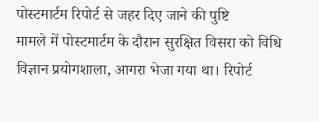पोस्टमार्टम रिपोर्ट से जहर दिए जाने की पुष्टि
मामले में पोस्टमार्टम के दौरान सुरक्षित विसरा को विधि विज्ञान प्रयोगशाला, आगरा भेजा गया था। रिपोर्ट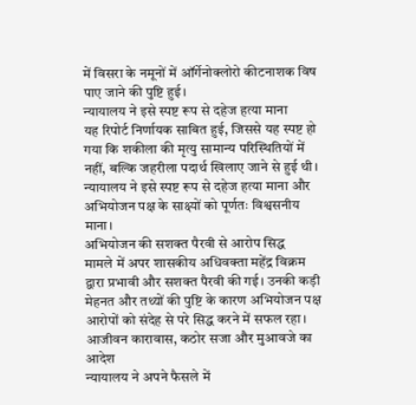में विसरा के नमूनों में ऑर्गेनोक्लोरो कीटनाशक विष पाए जाने की पुष्टि हुई।
न्यायालय ने इसे स्पष्ट रूप से दहेज हत्या माना
यह रिपोर्ट निर्णायक साबित हुई, जिससे यह स्पष्ट हो गया कि शकीला की मृत्यु सामान्य परिस्थितियों में नहीं, बल्कि जहरीला पदार्थ खिलाए जाने से हुई थी। न्यायालय ने इसे स्पष्ट रूप से दहेज हत्या माना और अभियोजन पक्ष के साक्ष्यों को पूर्णतः विश्वसनीय माना।
अभियोजन की सशक्त पैरवी से आरोप सिद्ध
मामले में अपर शासकीय अधिवक्ता महेंद्र विक्रम द्वारा प्रभावी और सशक्त पैरवी की गई। उनकी कड़ी मेहनत और तथ्यों की पुष्टि के कारण अभियोजन पक्ष आरोपों को संदेह से परे सिद्ध करने में सफल रहा।
आजीवन कारावास, कठोर सजा और मुआवजे का आदेश
न्यायालय ने अपने फैसले में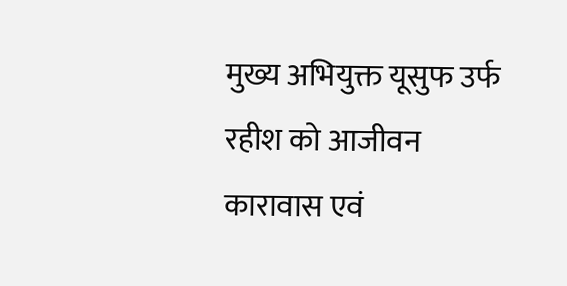मुख्य अभियुक्त यूसुफ उर्फ रहीश को आजीवन कारावास एवं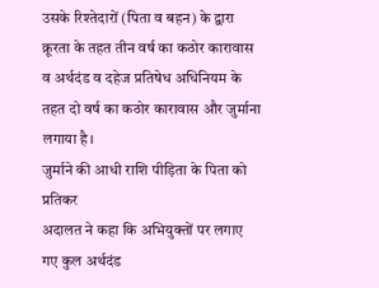उसके रिश्तेदारों (पिता व बहन) के द्वारा क्रूरता के तहत तीन वर्ष का कठोर कारावास व अर्थदंड व दहेज प्रतिषेध अधिनियम के तहत दो वर्ष का कठोर कारावास और जुर्माना लगाया है।
जुर्माने की आधी राशि पीड़िता के पिता को प्रतिकर
अदालत ने कहा कि अभियुक्तों पर लगाए गए कुल अर्थदंड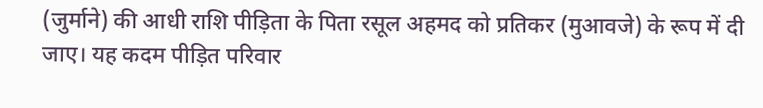(जुर्माने) की आधी राशि पीड़िता के पिता रसूल अहमद को प्रतिकर (मुआवजे) के रूप में दी जाए। यह कदम पीड़ित परिवार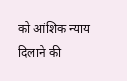को आंशिक न्याय दिलाने की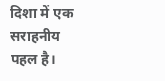दिशा में एक सराहनीय पहल है।